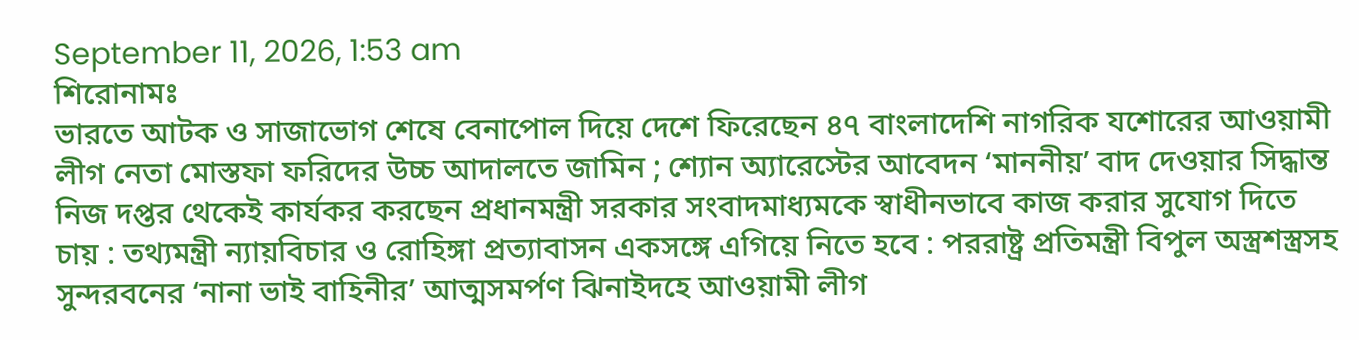September 11, 2026, 1:53 am
শিরোনামঃ
ভারতে আটক ও সাজাভোগ শেষে বেনাপোল দিয়ে দেশে ফিরেছেন ৪৭ বাংলাদেশি নাগরিক যশোরের আওয়ামী লীগ নেতা মোস্তফা ফরিদের উচ্চ আদালতে জামিন ; শ্যোন অ্যারেস্টের আবেদন ‘মাননীয়’ বাদ দেওয়ার সিদ্ধান্ত নিজ দপ্তর থেকেই কার্যকর করছেন প্রধানমন্ত্রী সরকার সংবাদমাধ্যমকে স্বাধীনভাবে কাজ করার সুযোগ দিতে চায় : তথ্যমন্ত্রী ন্যায়বিচার ও রোহিঙ্গা প্রত্যাবাসন একসঙ্গে এগিয়ে নিতে হবে : পররাষ্ট্র প্রতিমন্ত্রী বিপুল অস্ত্রশস্ত্রসহ সুন্দরবনের ‘নানা ভাই বাহিনীর’ আত্মসমর্পণ ঝিনাইদহে আওয়ামী লীগ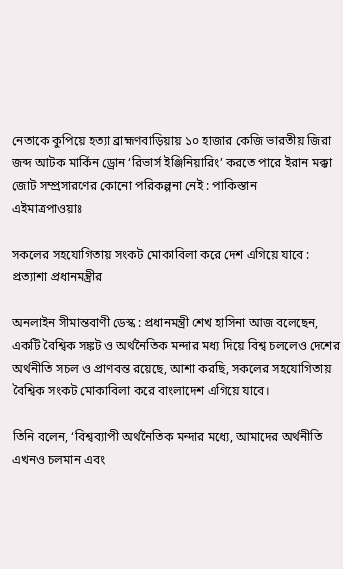নেতাকে কুপিয়ে হত্যা ব্রাহ্মণবাড়িয়ায় ১০ হাজার কেজি ভারতীয় জিরা জব্দ আটক মার্কিন ড্রোন ‘রিভার্স ইঞ্জিনিয়ারিং’ করতে পারে ইরান মক্কা জোট সম্প্রসারণের কোনো পরিকল্পনা নেই : পাকিস্তান
এইমাত্রপাওয়াঃ

সকলের সহযোগিতায় সংকট মোকাবিলা করে দেশ এগিয়ে যাবে : প্রত্যাশা প্রধানমন্ত্রীর

অনলাইন সীমান্তবাণী ডেস্ক : প্রধানমন্ত্রী শেখ হাসিনা আজ বলেছেন, একটি বৈশ্বিক সঙ্কট ও অর্থনৈতিক মন্দার মধ্য দিয়ে বিশ্ব চললেও দেশের অর্থনীতি সচল ও প্রাণবন্ত রয়েছে, আশা করছি, সকলের সহযোগিতায় বৈশ্বিক সংকট মোকাবিলা করে বাংলাদেশ এগিয়ে যাবে।

তিনি বলেন, ‘বিশ্বব্যাপী অর্থনৈতিক মন্দার মধ্যে, আমাদের অর্থনীতি এখনও চলমান এবং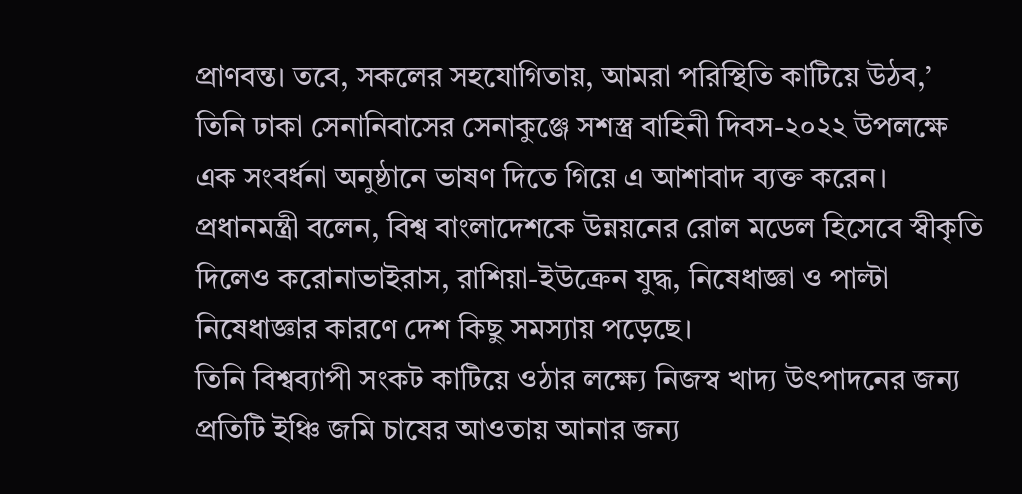প্রাণবন্ত। তবে, সকলের সহযোগিতায়, আমরা পরিস্থিতি কাটিয়ে উঠব,’ তিনি ঢাকা সেনানিবাসের সেনাকুঞ্জে সশস্ত্র বাহিনী দিবস-২০২২ উপলক্ষে এক সংবর্ধনা অনুষ্ঠানে ভাষণ দিতে গিয়ে এ আশাবাদ ব্যক্ত করেন।
প্রধানমন্ত্রী বলেন, বিশ্ব বাংলাদেশকে উন্নয়নের রোল মডেল হিসেবে স্বীকৃতি দিলেও করোনাভাইরাস, রাশিয়া-ইউক্রেন যুদ্ধ, নিষেধাজ্ঞা ও পাল্টা নিষেধাজ্ঞার কারণে দেশ কিছু সমস্যায় পড়েছে।
তিনি বিশ্বব্যাপী সংকট কাটিয়ে ওঠার লক্ষ্যে নিজস্ব খাদ্য উৎপাদনের জন্য প্রতিটি ইঞ্চি জমি চাষের আওতায় আনার জন্য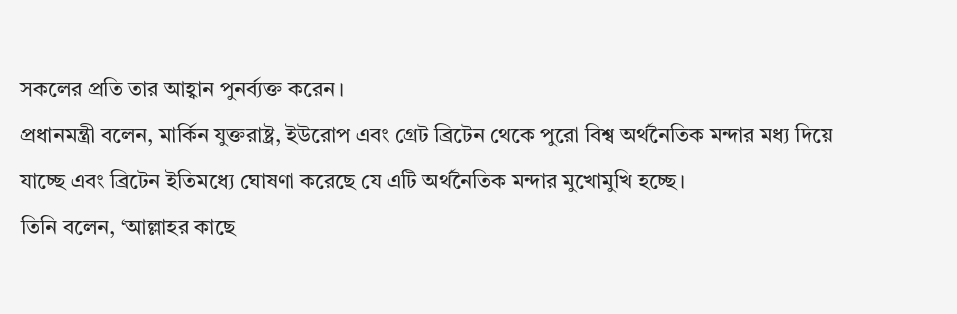সকলের প্রতি তার আহ্বান পুনর্ব্যক্ত করেন।
প্রধানমন্ত্রী বলেন, মার্কিন যুক্তরাষ্ট্র, ইউরোপ এবং গ্রেট ব্রিটেন থেকে পুরো বিশ্ব অর্থনৈতিক মন্দার মধ্য দিয়ে যাচ্ছে এবং ব্রিটেন ইতিমধ্যে ঘোষণা করেছে যে এটি অর্থনৈতিক মন্দার মুখোমুখি হচ্ছে।
তিনি বলেন, ‘আল্লাহর কাছে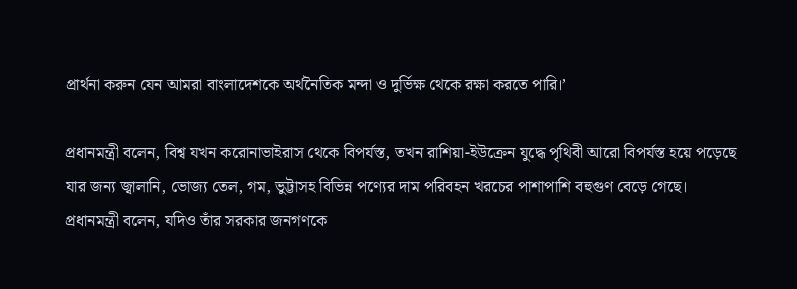প্রার্থনা করুন যেন আমরা বাংলাদেশকে অর্থনৈতিক মন্দা ও দুর্ভিক্ষ থেকে রক্ষা করতে পারি।’

প্রধানমন্ত্রী বলেন, বিশ্ব যখন করোনাভাইরাস থেকে বিপর্যস্ত, তখন রাশিয়া-ইউক্রেন যুদ্ধে পৃথিবী আরো বিপর্যস্ত হয়ে পড়েছে যার জন্য জ্বালানি, ভোজ্য তেল, গম, ভুট্টাসহ বিভিন্ন পণ্যের দাম পরিবহন খরচের পাশাপাশি বহুগুণ বেড়ে গেছে। প্রধানমন্ত্রী বলেন, যদিও তাঁর সরকার জনগণকে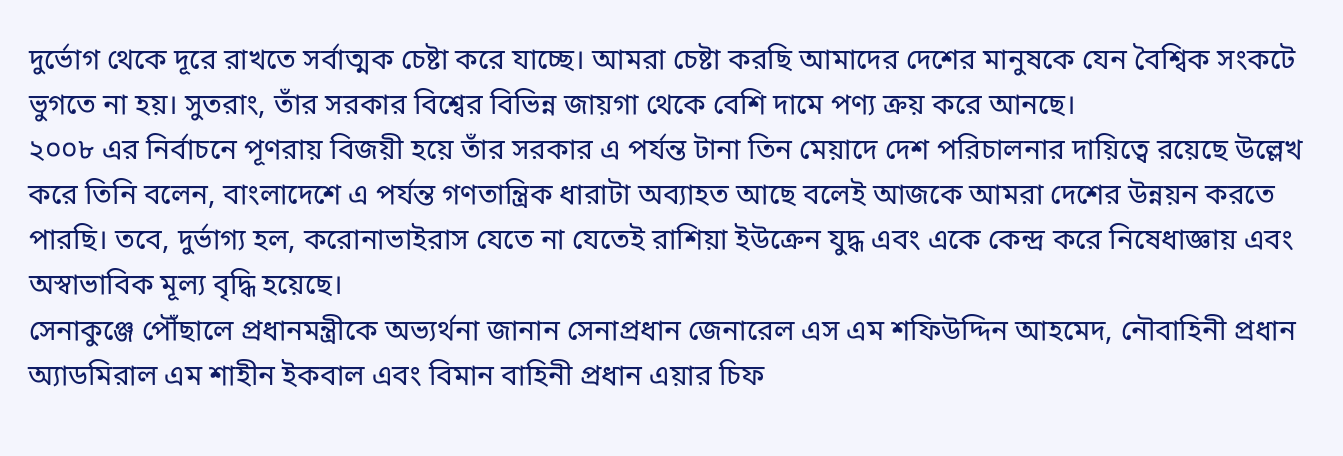দুর্ভোগ থেকে দূরে রাখতে সর্বাত্মক চেষ্টা করে যাচ্ছে। আমরা চেষ্টা করছি আমাদের দেশের মানুষকে যেন বৈশ্বিক সংকটে ভুগতে না হয়। সুতরাং, তাঁর সরকার বিশ্বের বিভিন্ন জায়গা থেকে বেশি দামে পণ্য ক্রয় করে আনছে।
২০০৮ এর নির্বাচনে পূণরায় বিজয়ী হয়ে তাঁর সরকার এ পর্যন্ত টানা তিন মেয়াদে দেশ পরিচালনার দায়িত্বে রয়েছে উল্লেখ করে তিনি বলেন, বাংলাদেশে এ পর্যন্ত গণতান্ত্রিক ধারাটা অব্যাহত আছে বলেই আজকে আমরা দেশের উন্নয়ন করতে পারছি। তবে, দুর্ভাগ্য হল, করোনাভাইরাস যেতে না যেতেই রাশিয়া ইউক্রেন যুদ্ধ এবং একে কেন্দ্র করে নিষেধাজ্ঞায় এবং অস্বাভাবিক মূল্য বৃদ্ধি হয়েছে।
সেনাকুঞ্জে পৌঁছালে প্রধানমন্ত্রীকে অভ্যর্থনা জানান সেনাপ্রধান জেনারেল এস এম শফিউদ্দিন আহমেদ, নৌবাহিনী প্রধান অ্যাডমিরাল এম শাহীন ইকবাল এবং বিমান বাহিনী প্রধান এয়ার চিফ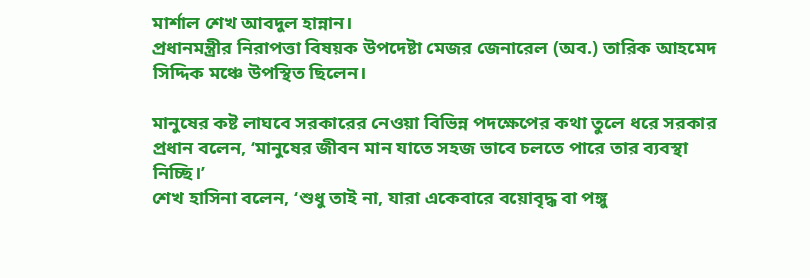মার্শাল শেখ আবদুল হান্নান।
প্রধানমন্ত্রীর নিরাপত্তা বিষয়ক উপদেষ্টা মেজর জেনারেল (অব.) তারিক আহমেদ সিদ্দিক মঞ্চে উপস্থিত ছিলেন।

মানুষের কষ্ট লাঘবে সরকারের নেওয়া বিভিন্ন পদক্ষেপের কথা তুলে ধরে সরকার প্রধান বলেন, ‘মানুষের জীবন মান যাতে সহজ ভাবে চলতে পারে তার ব্যবস্থা নিচ্ছি।’
শেখ হাসিনা বলেন, ‘শুধু তাই না, যারা একেবারে বয়োবৃদ্ধ বা পঙ্গু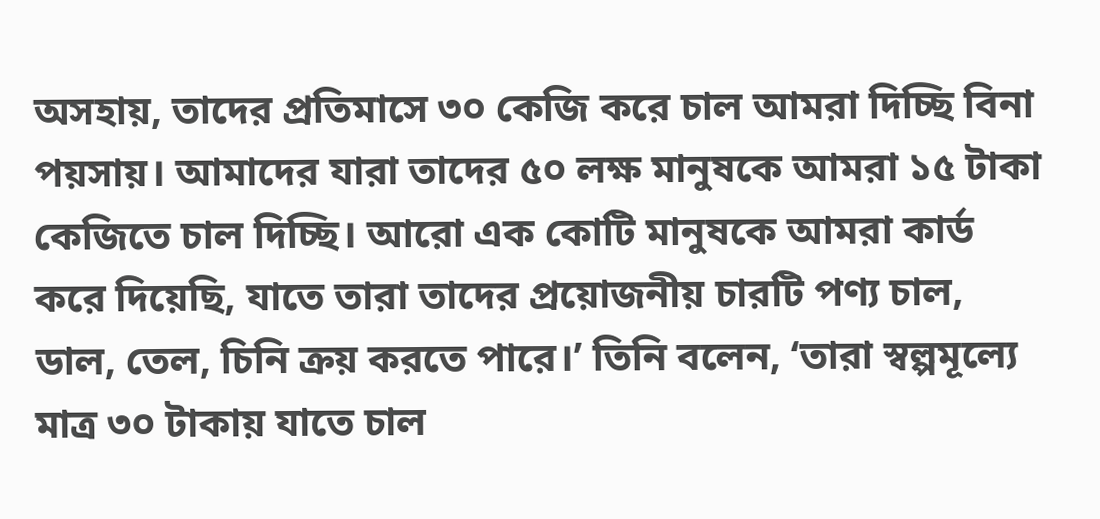অসহায়, তাদের প্রতিমাসে ৩০ কেজি করে চাল আমরা দিচ্ছি বিনা পয়সায়। আমাদের যারা তাদের ৫০ লক্ষ মানুষকে আমরা ১৫ টাকা কেজিতে চাল দিচ্ছি। আরো এক কোটি মানুষকে আমরা কার্ড করে দিয়েছি, যাতে তারা তাদের প্রয়োজনীয় চারটি পণ্য চাল, ডাল, তেল, চিনি ক্রয় করতে পারে।’ তিনি বলেন, ‘তারা স্বল্পমূল্যে মাত্র ৩০ টাকায় যাতে চাল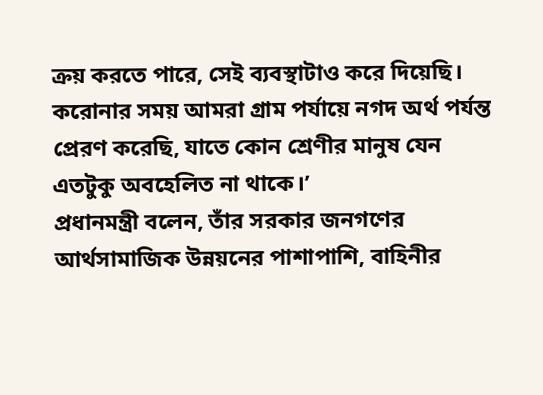ক্রয় করতে পারে, সেই ব্যবস্থাটাও করে দিয়েছি। করোনার সময় আমরা গ্রাম পর্যায়ে নগদ অর্থ পর্যন্ত প্রেরণ করেছি, যাতে কোন শ্রেণীর মানুষ যেন এতটুকু অবহেলিত না থাকে।’
প্রধানমন্ত্রী বলেন, তাঁর সরকার জনগণের আর্থসামাজিক উন্নয়নের পাশাপাশি, বাহিনীর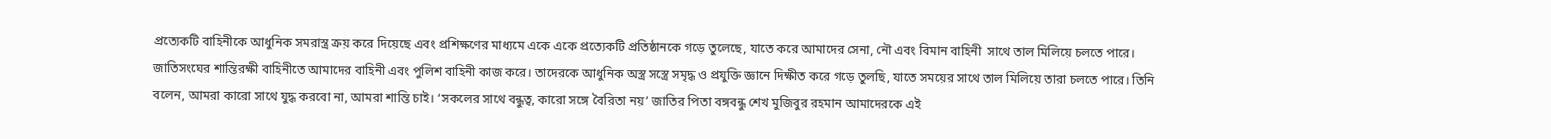প্রত্যেকটি বাহিনীকে আধুনিক সমরাস্ত্র ক্রয় করে দিয়েছে এবং প্রশিক্ষণের মাধ্যমে একে একে প্রত্যেকটি প্রতিষ্ঠানকে গড়ে তুলেছে, যাতে করে আমাদের সেনা, নৌ এবং বিমান বাহিনী  সাথে তাল মিলিয়ে চলতে পারে। জাতিসংঘের শান্তিরক্ষী বাহিনীতে আমাদের বাহিনী এবং পুলিশ বাহিনী কাজ করে। তাদেরকে আধুনিক অস্ত্র সস্ত্রে সমৃদ্ধ ও প্রযুক্তি জ্ঞানে দিক্ষীত করে গড়ে তুলছি, যাতে সময়ের সাথে তাল মিলিয়ে তারা চলতে পারে। তিনি বলেন, আমরা কারো সাথে যুদ্ধ করবো না, আমরা শান্তি চাই। ‘সকলের সাথে বন্ধুত্ব, কারো সঙ্গে বৈরিতা নয়’ জাতির পিতা বঙ্গবন্ধু শেখ মুজিবুর রহমান আমাদেরকে এই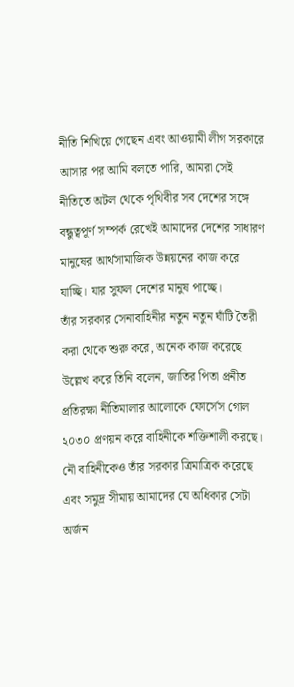নীতি শিখিয়ে গেছেন এবং আওয়ামী লীগ সরকারে আসার পর আমি বলতে পারি, আমরা সেই নীতিতে অটল থেকে পৃথিবীর সব দেশের সঙ্গে বন্ধুত্বপূর্ণ সম্পর্ক রেখেই আমাদের দেশের সাধারণ মানুষের আর্থসামাজিক উন্নয়নের কাজ করে যাচ্ছি। যার সুফল দেশের মানুষ পাচ্ছে।
তাঁর সরকার সেনাবাহিনীর নতুন নতুন ঘাঁটি তৈরী করা থেকে শুরু করে, অনেক কাজ করেছে উল্লেখ করে তিনি বলেন, জাতির পিতা প্রনীত প্রতিরক্ষা নীতিমালার আলোকে ফোর্সেস গোল ২০৩০ প্রণয়ন করে বাহিনীকে শক্তিশালী করছে।
নৌ বাহিনীকেও তাঁর সরকার ত্রিমাত্রিক করেছে এবং সমুদ্র সীমায় আমাদের যে অধিকার সেটা অর্জন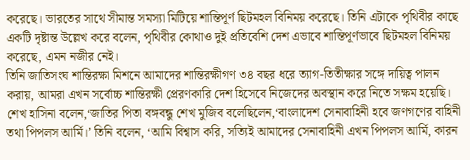করেছে। ভারতের সাথে সীমান্ত সমস্যা মিটিয়ে শান্তিপূর্ণ ছিটমহল বিনিময় করেছে। তিনি এটাকে পৃথিবীর কাছে একটি দৃষ্টান্ত উল্লেখ করে বলেন, পৃথিবীর কোথাও দুই প্রতিবেশি দেশ এভাবে শান্তিপূর্ণভাবে ছিটমহল বিনিময় করেছে, এমন নজীর নেই।
তিনি জাতিসংঘ শান্তিরক্ষা মিশনে আমাদের শান্তিরক্ষীগণ ৩৪ বছর ধরে ত্যাগ-তিতীক্ষার সঙ্গে দায়িত্ব পালন করায়, আমরা এখন সর্বোচ্চ শান্তিরক্ষী প্রেরণকারি দেশ হিসেবে নিজেদের অবস্থান করে নিতে সক্ষম হয়েছি।
শেখ হাসিনা বলেন,‘জাতির পিতা বঙ্গবন্ধু শেখ মুজিব বলেছিলেন,‘বাংলাদেশ সেনাবাহিনী হবে জণগণের বাহিনী তথা পিপলস আর্মি।’ তিনি বলেন, ‘আমি বিশ্বাস করি, সত্যিই আমাদের সেনাবাহিনী এখন পিপলস আর্মি, কারন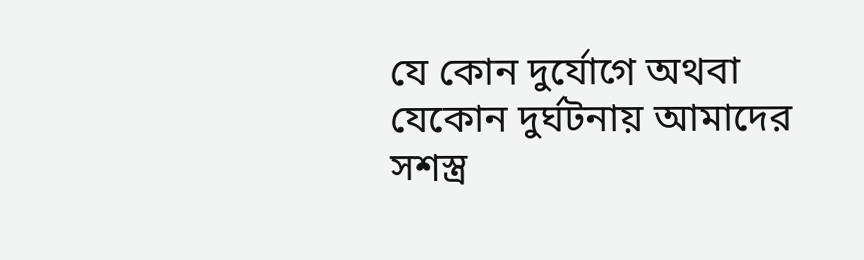যে কোন দুর্যোগে অথবা যেকোন দুর্ঘটনায় আমাদের সশস্ত্র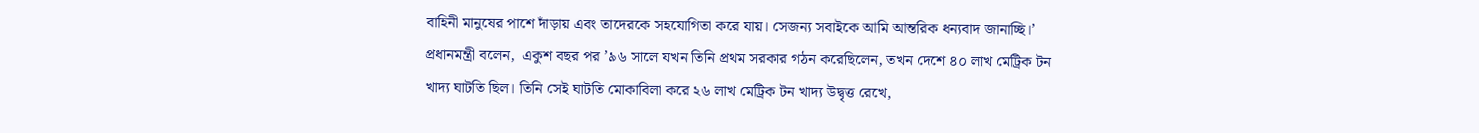বাহিনী মানুষের পাশে দাঁড়ায় এবং তাদেরকে সহযোগিতা করে যায়। সেজন্য সবাইকে আমি আন্তরিক ধন্যবাদ জানাচ্ছি।’
প্রধানমন্ত্রী বলেন,  একুশ বছর পর ’৯৬ সালে যখন তিনি প্রথম সরকার গঠন করেছিলেন, তখন দেশে ৪০ লাখ মেট্রিক টন খাদ্য ঘাটতি ছিল। তিনি সেই ঘাটতি মোকাবিলা করে ২৬ লাখ মেট্রিক টন খাদ্য উদ্বৃত্ত রেখে,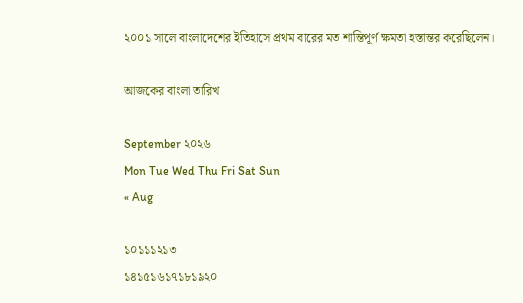২০০১ সালে বাংলাদেশের ইতিহাসে প্রথম বারের মত শান্তিপূর্ণ ক্ষমতা হস্তান্তর করেছিলেন।

আজকের বাংলা তারিখ

September ২০২৬
Mon Tue Wed Thu Fri Sat Sun
« Aug

১০১১১২১৩
১৪১৫১৬১৭১৮১৯২০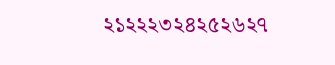২১২২২৩২৪২৫২৬২৭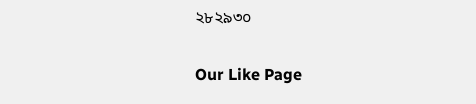২৮২৯৩০


Our Like Page